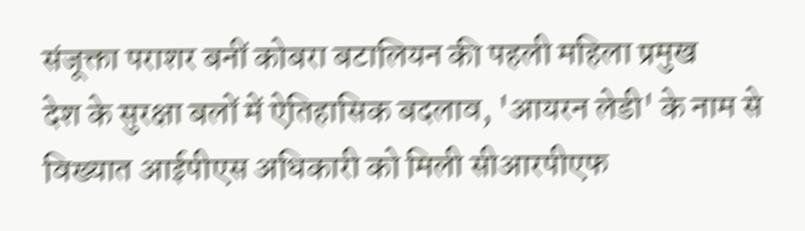संजूक्ता पराशर बनीं कोबरा बटालियन की पहली महिला प्रमुख
देश के सुरक्षा बलों में ऐतिहासिक बदलाव, 'आयरन लेडी' के नाम से विख्यात आईपीएस अधिकारी को मिली सीआरपीएफ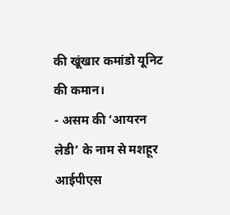की खूंखार कमांडो यूनिट की कमान।
- असम की ‘आयरन लेडी’ के नाम से मशहूर आईपीएस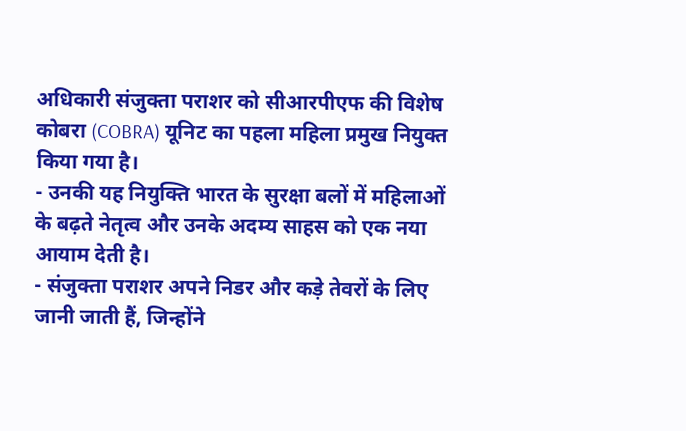अधिकारी संजुक्ता पराशर को सीआरपीएफ की विशेष कोबरा (COBRA) यूनिट का पहला महिला प्रमुख नियुक्त किया गया है।
- उनकी यह नियुक्ति भारत के सुरक्षा बलों में महिलाओं के बढ़ते नेतृत्व और उनके अदम्य साहस को एक नया आयाम देती है।
- संजुक्ता पराशर अपने निडर और कड़े तेवरों के लिए जानी जाती हैं, जिन्होंने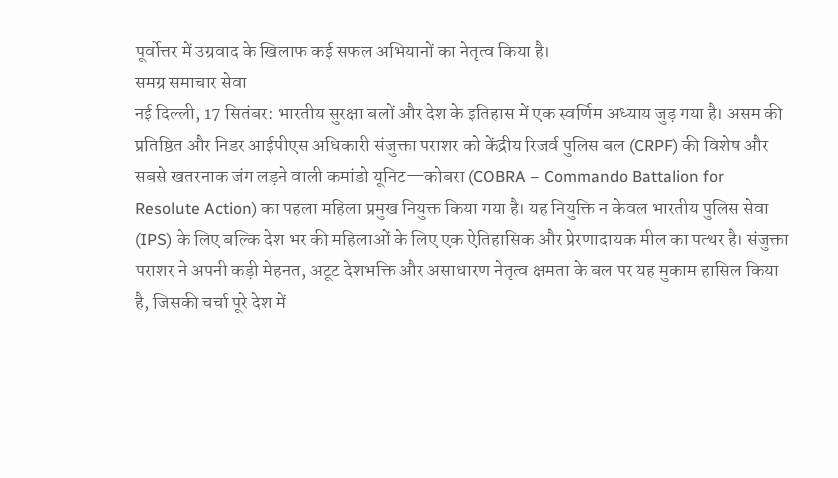पूर्वोत्तर में उग्रवाद के खिलाफ कई सफल अभियानों का नेतृत्व किया है।
समग्र समाचार सेवा
नई दिल्ली, 17 सितंबर: भारतीय सुरक्षा बलों और देश के इतिहास में एक स्वर्णिम अध्याय जुड़ गया है। असम की प्रतिष्ठित और निडर आईपीएस अधिकारी संजुक्ता पराशर को केंद्रीय रिजर्व पुलिस बल (CRPF) की विशेष और सबसे खतरनाक जंग लड़ने वाली कमांडो यूनिट—कोबरा (COBRA – Commando Battalion for Resolute Action) का पहला महिला प्रमुख नियुक्त किया गया है। यह नियुक्ति न केवल भारतीय पुलिस सेवा (IPS) के लिए बल्कि देश भर की महिलाओं के लिए एक ऐतिहासिक और प्रेरणादायक मील का पत्थर है। संजुक्ता पराशर ने अपनी कड़ी मेहनत, अटूट देशभक्ति और असाधारण नेतृत्व क्षमता के बल पर यह मुकाम हासिल किया है, जिसकी चर्चा पूरे देश में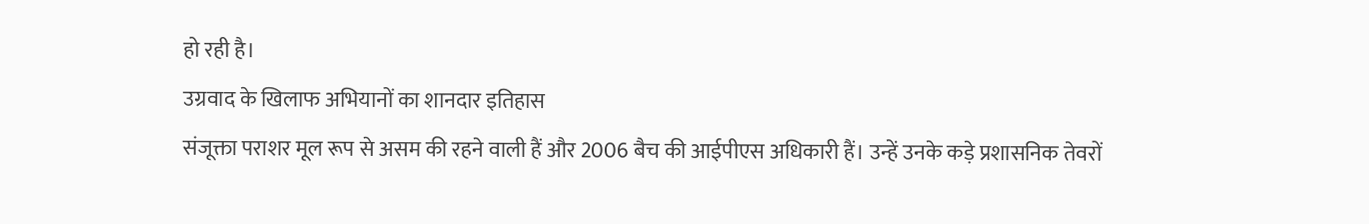हो रही है।
उग्रवाद के खिलाफ अभियानों का शानदार इतिहास
संजूक्ता पराशर मूल रूप से असम की रहने वाली हैं और 2006 बैच की आईपीएस अधिकारी हैं। उन्हें उनके कड़े प्रशासनिक तेवरों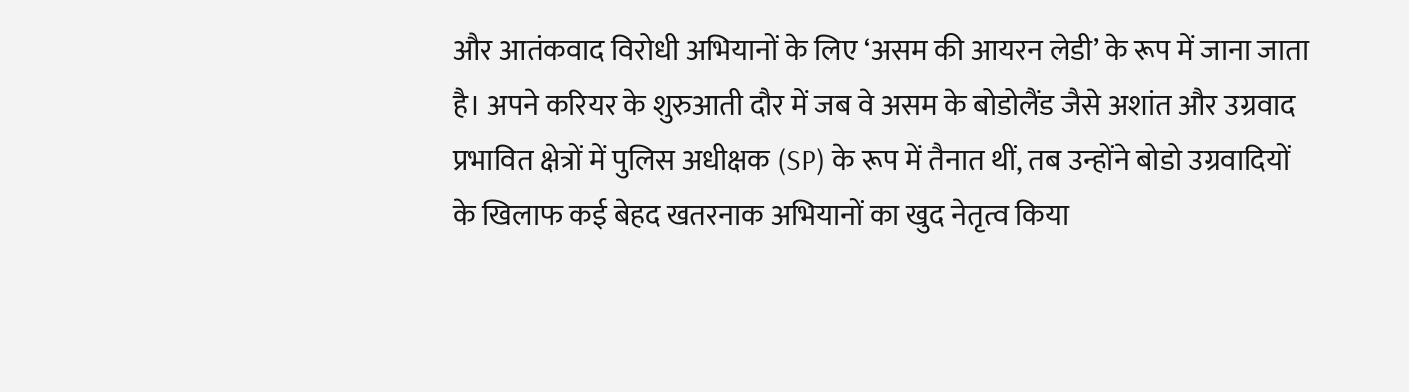और आतंकवाद विरोधी अभियानों के लिए ‘असम की आयरन लेडी’ के रूप में जाना जाता है। अपने करियर के शुरुआती दौर में जब वे असम के बोडोलैंड जैसे अशांत और उग्रवाद प्रभावित क्षेत्रों में पुलिस अधीक्षक (SP) के रूप में तैनात थीं, तब उन्होंने बोडो उग्रवादियों के खिलाफ कई बेहद खतरनाक अभियानों का खुद नेतृत्व किया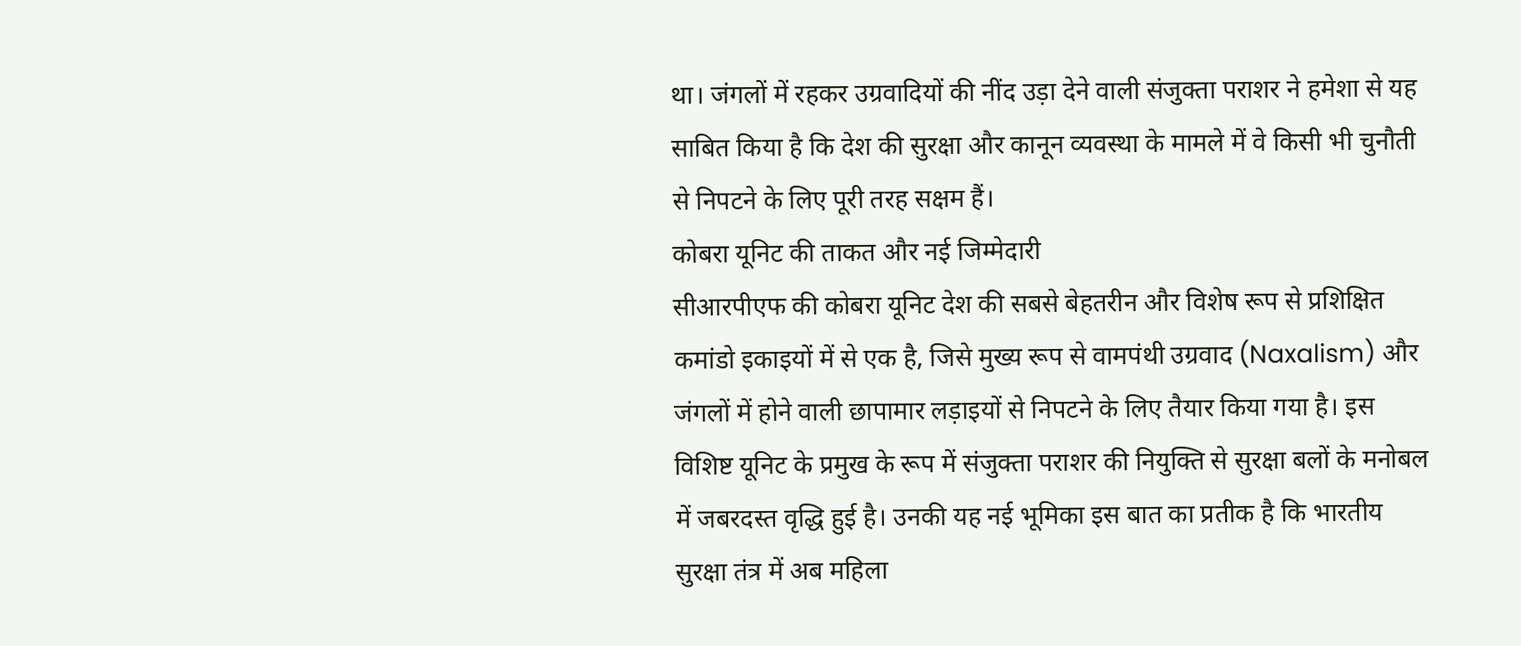था। जंगलों में रहकर उग्रवादियों की नींद उड़ा देने वाली संजुक्ता पराशर ने हमेशा से यह साबित किया है कि देश की सुरक्षा और कानून व्यवस्था के मामले में वे किसी भी चुनौती से निपटने के लिए पूरी तरह सक्षम हैं।
कोबरा यूनिट की ताकत और नई जिम्मेदारी
सीआरपीएफ की कोबरा यूनिट देश की सबसे बेहतरीन और विशेष रूप से प्रशिक्षित कमांडो इकाइयों में से एक है, जिसे मुख्य रूप से वामपंथी उग्रवाद (Naxalism) और जंगलों में होने वाली छापामार लड़ाइयों से निपटने के लिए तैयार किया गया है। इस विशिष्ट यूनिट के प्रमुख के रूप में संजुक्ता पराशर की नियुक्ति से सुरक्षा बलों के मनोबल में जबरदस्त वृद्धि हुई है। उनकी यह नई भूमिका इस बात का प्रतीक है कि भारतीय सुरक्षा तंत्र में अब महिला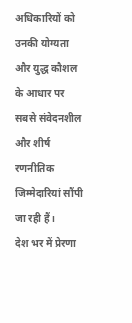अधिकारियों को उनकी योग्यता और युद्ध कौशल के आधार पर सबसे संवेदनशील और शीर्ष रणनीतिक जिम्मेदारियां सौंपी जा रही हैं।
देश भर में प्रेरणा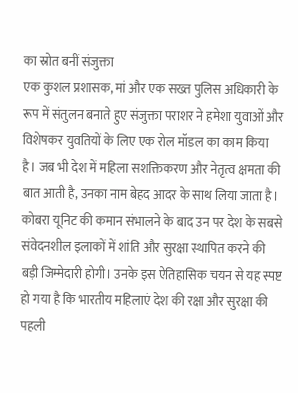का स्रोत बनीं संजुक्ता
एक कुशल प्रशासक, मां और एक सख्त पुलिस अधिकारी के रूप में संतुलन बनाते हुए संजुक्ता पराशर ने हमेशा युवाओं और विशेषकर युवतियों के लिए एक रोल मॉडल का काम किया है। जब भी देश में महिला सशक्तिकरण और नेतृत्व क्षमता की बात आती है, उनका नाम बेहद आदर के साथ लिया जाता है। कोबरा यूनिट की कमान संभालने के बाद उन पर देश के सबसे संवेदनशील इलाकों में शांति और सुरक्षा स्थापित करने की बड़ी जिम्मेदारी होगी। उनके इस ऐतिहासिक चयन से यह स्पष्ट हो गया है कि भारतीय महिलाएं देश की रक्षा और सुरक्षा की पहली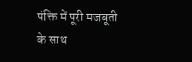पंक्ति में पूरी मजबूती के साथ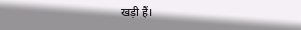खड़ी हैं।